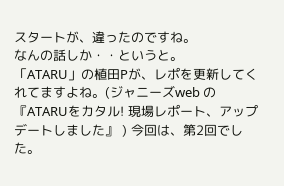スタートが、違ったのですね。
なんの話しか・・というと。
「ATARU」の植田Pが、レポを更新してくれてますよね。(ジャニーズweb の『ATARUをカタル! 現場レポート、アップデートしました』 ) 今回は、第2回でした。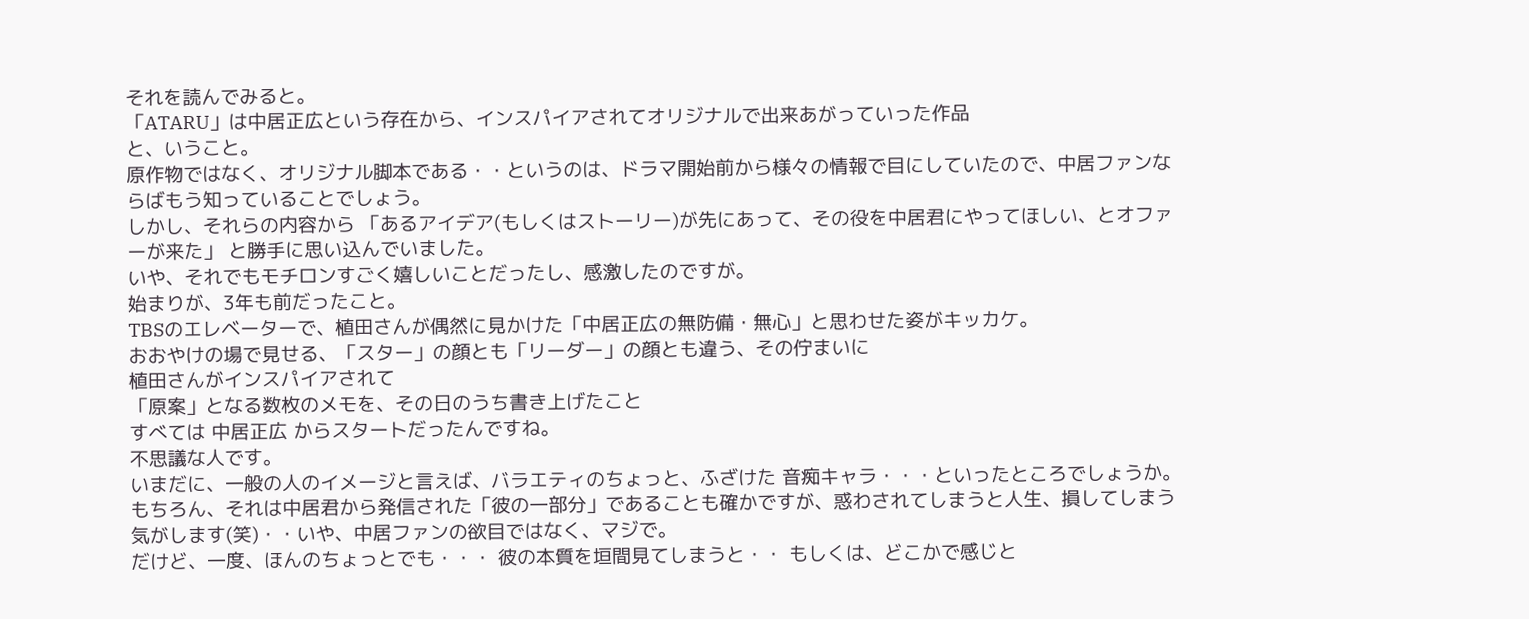それを読んでみると。
「ATARU」は中居正広という存在から、インスパイアされてオリジナルで出来あがっていった作品
と、いうこと。
原作物ではなく、オリジナル脚本である・・というのは、ドラマ開始前から様々の情報で目にしていたので、中居ファンならばもう知っていることでしょう。
しかし、それらの内容から 「あるアイデア(もしくはストーリー)が先にあって、その役を中居君にやってほしい、とオファーが来た」 と勝手に思い込んでいました。
いや、それでもモチロンすごく嬉しいことだったし、感激したのですが。
始まりが、3年も前だったこと。
TBSのエレベーターで、植田さんが偶然に見かけた「中居正広の無防備・無心」と思わせた姿がキッカケ。
おおやけの場で見せる、「スター」の顔とも「リーダー」の顔とも違う、その佇まいに
植田さんがインスパイアされて
「原案」となる数枚のメモを、その日のうち書き上げたこと
すべては 中居正広 からスタートだったんですね。
不思議な人です。
いまだに、一般の人のイメージと言えば、バラエティのちょっと、ふざけた 音痴キャラ・・・といったところでしょうか。
もちろん、それは中居君から発信された「彼の一部分」であることも確かですが、惑わされてしまうと人生、損してしまう気がします(笑)・・いや、中居ファンの欲目ではなく、マジで。
だけど、一度、ほんのちょっとでも・・・ 彼の本質を垣間見てしまうと・・ もしくは、どこかで感じと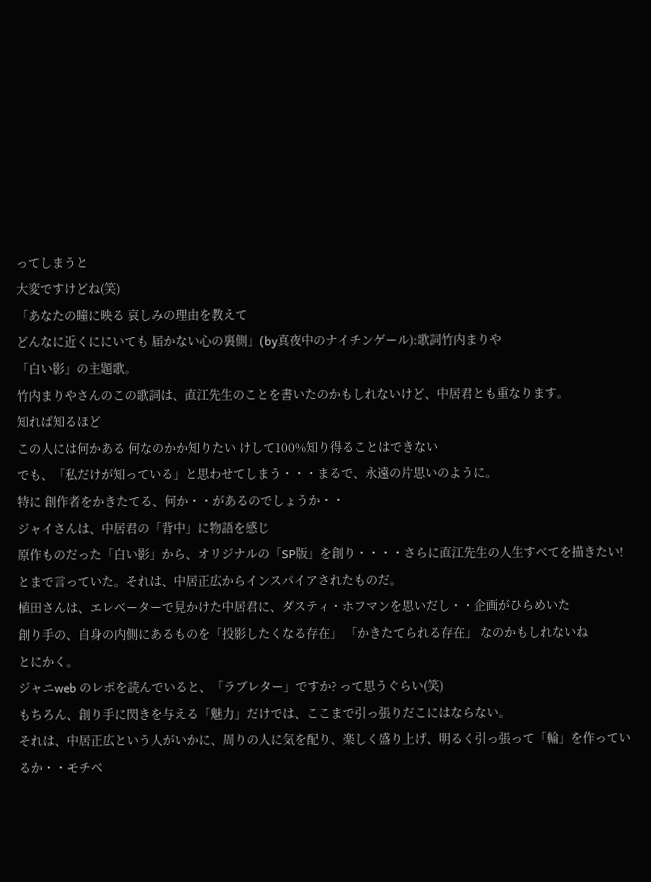ってしまうと
大変ですけどね(笑)
「あなたの瞳に映る 哀しみの理由を教えて
どんなに近くににいても 届かない心の裏側」(by真夜中のナイチンゲール):歌詞竹内まりや
「白い影」の主題歌。
竹内まりやさんのこの歌詞は、直江先生のことを書いたのかもしれないけど、中居君とも重なります。
知れば知るほど
この人には何かある 何なのかか知りたい けして100%知り得ることはできない
でも、「私だけが知っている」と思わせてしまう・・・まるで、永遠の片思いのように。
特に 創作者をかきたてる、何か・・があるのでしょうか・・
ジャイさんは、中居君の「背中」に物語を感じ
原作ものだった「白い影」から、オリジナルの「SP版」を創り・・・・さらに直江先生の人生すべてを描きたい!とまで言っていた。それは、中居正広からインスパイアされたものだ。
植田さんは、エレベーターで見かけた中居君に、ダスティ・ホフマンを思いだし・・企画がひらめいた
創り手の、自身の内側にあるものを「投影したくなる存在」 「かきたてられる存在」 なのかもしれないね
とにかく。
ジャニweb のレポを読んでいると、「ラブレター」ですか? って思うぐらい(笑)
もちろん、創り手に閃きを与える「魅力」だけでは、ここまで引っ張りだこにはならない。
それは、中居正広という人がいかに、周りの人に気を配り、楽しく盛り上げ、明るく引っ張って「輪」を作っているか・・モチベ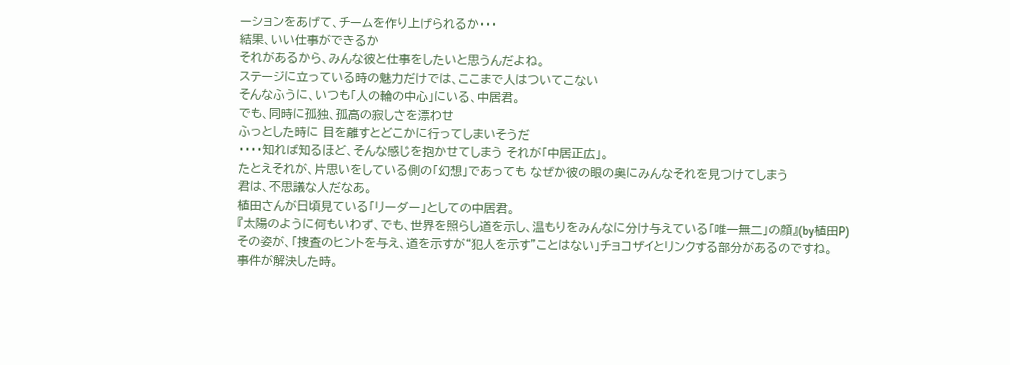ーションをあげて、チームを作り上げられるか・・・
結果、いい仕事ができるか
それがあるから、みんな彼と仕事をしたいと思うんだよね。
ステージに立っている時の魅力だけでは、ここまで人はついてこない
そんなふうに、いつも「人の輪の中心」にいる、中居君。
でも、同時に孤独、孤高の寂しさを漂わせ
ふっとした時に 目を離すとどこかに行ってしまいそうだ
・・・・知れば知るほど、そんな感じを抱かせてしまう それが「中居正広」。
たとえそれが、片思いをしている側の「幻想」であっても なぜか彼の眼の奥にみんなそれを見つけてしまう
君は、不思議な人だなあ。
植田さんが日頃見ている「リーダー」としての中居君。
『太陽のように何もいわず、でも、世界を照らし道を示し、温もりをみんなに分け与えている「唯一無二」の顔』(by植田P)
その姿が、「捜査のヒントを与え、道を示すが“犯人を示す”ことはない」チョコザイとリンクする部分があるのですね。
事件が解決した時。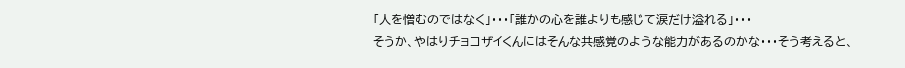「人を憎むのではなく」・・・「誰かの心を誰よりも感じて涙だけ溢れる」・・・
そうか、やはりチョコザイくんにはそんな共感覚のような能力があるのかな・・・そう考えると、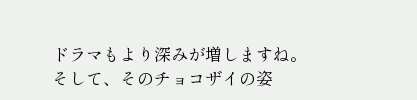ドラマもより深みが増しますね。
そして、そのチョコザイの姿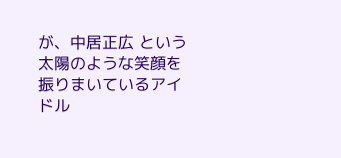が、中居正広 という太陽のような笑顔を振りまいているアイドル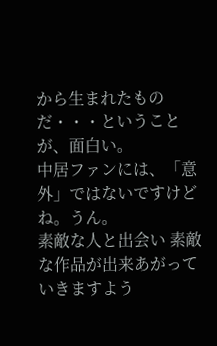から生まれたものだ・・・ということが、面白い。
中居ファンには、「意外」ではないですけどね。うん。
素敵な人と出会い 素敵な作品が出来あがっていきますよう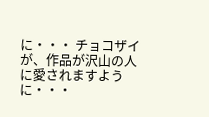に・・・ チョコザイが、作品が沢山の人に愛されますように・・・